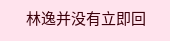林逸并没有立即回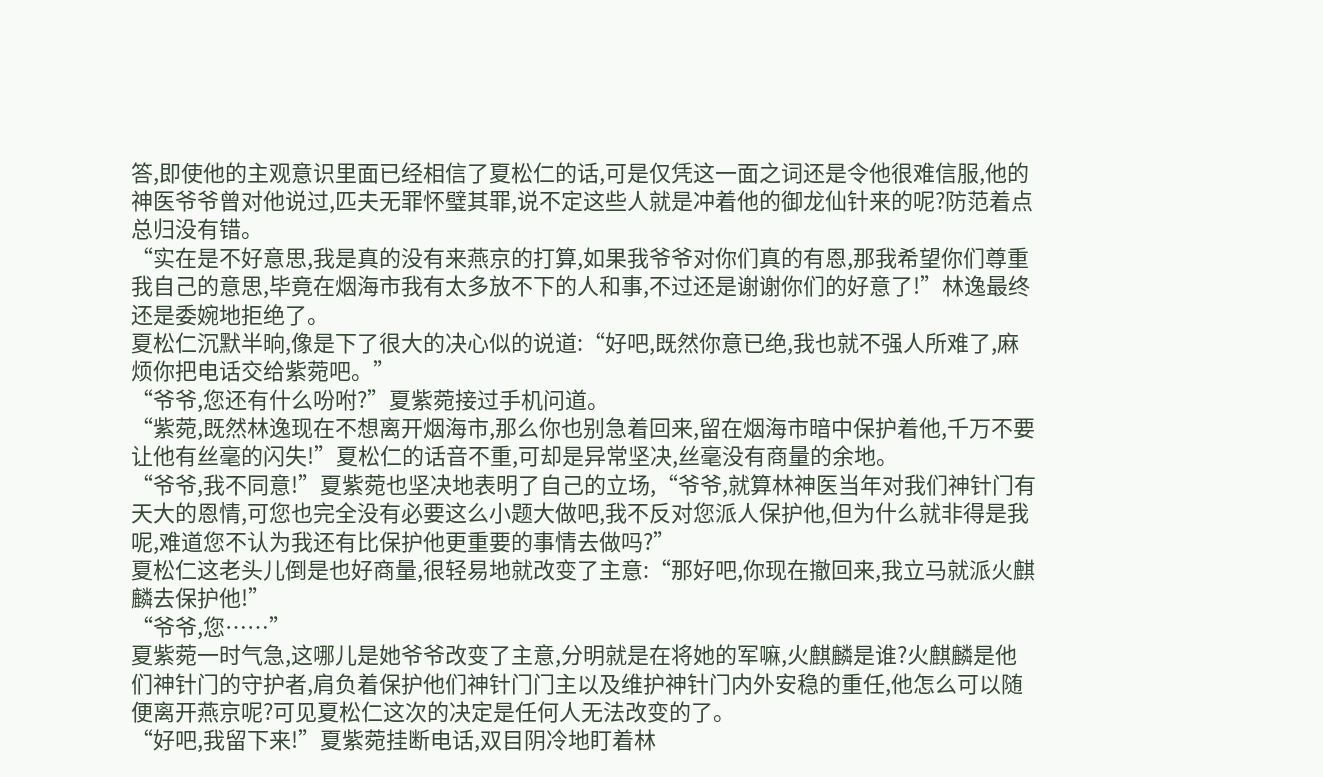答,即使他的主观意识里面已经相信了夏松仁的话,可是仅凭这一面之词还是令他很难信服,他的神医爷爷曾对他说过,匹夫无罪怀璧其罪,说不定这些人就是冲着他的御龙仙针来的呢?防范着点总归没有错。
“实在是不好意思,我是真的没有来燕京的打算,如果我爷爷对你们真的有恩,那我希望你们尊重我自己的意思,毕竟在烟海市我有太多放不下的人和事,不过还是谢谢你们的好意了!”林逸最终还是委婉地拒绝了。
夏松仁沉默半晌,像是下了很大的决心似的说道:“好吧,既然你意已绝,我也就不强人所难了,麻烦你把电话交给紫菀吧。”
“爷爷,您还有什么吩咐?”夏紫菀接过手机问道。
“紫菀,既然林逸现在不想离开烟海市,那么你也别急着回来,留在烟海市暗中保护着他,千万不要让他有丝毫的闪失!”夏松仁的话音不重,可却是异常坚决,丝毫没有商量的余地。
“爷爷,我不同意!”夏紫菀也坚决地表明了自己的立场,“爷爷,就算林神医当年对我们神针门有天大的恩情,可您也完全没有必要这么小题大做吧,我不反对您派人保护他,但为什么就非得是我呢,难道您不认为我还有比保护他更重要的事情去做吗?”
夏松仁这老头儿倒是也好商量,很轻易地就改变了主意:“那好吧,你现在撤回来,我立马就派火麒麟去保护他!”
“爷爷,您……”
夏紫菀一时气急,这哪儿是她爷爷改变了主意,分明就是在将她的军嘛,火麒麟是谁?火麒麟是他们神针门的守护者,肩负着保护他们神针门门主以及维护神针门内外安稳的重任,他怎么可以随便离开燕京呢?可见夏松仁这次的决定是任何人无法改变的了。
“好吧,我留下来!”夏紫菀挂断电话,双目阴冷地盯着林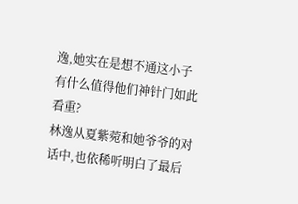逸,她实在是想不通这小子有什么值得他们神针门如此看重?
林逸从夏紫菀和她爷爷的对话中,也依稀听明白了最后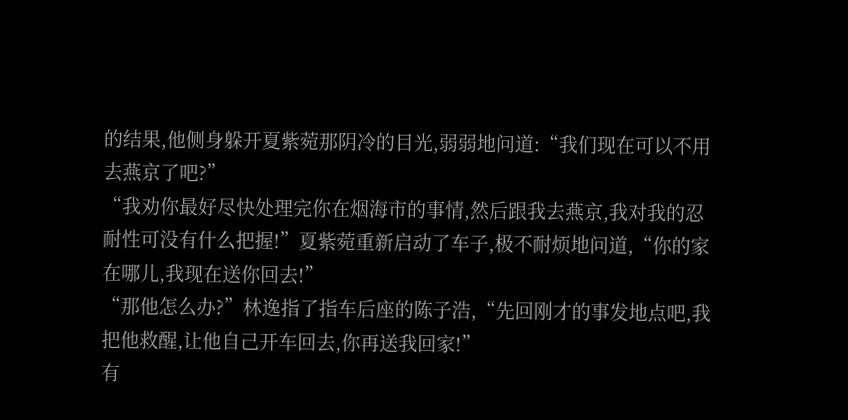的结果,他侧身躲开夏紫菀那阴冷的目光,弱弱地问道:“我们现在可以不用去燕京了吧?”
“我劝你最好尽快处理完你在烟海市的事情,然后跟我去燕京,我对我的忍耐性可没有什么把握!”夏紫菀重新启动了车子,极不耐烦地问道,“你的家在哪儿,我现在送你回去!”
“那他怎么办?”林逸指了指车后座的陈子浩,“先回刚才的事发地点吧,我把他救醒,让他自己开车回去,你再送我回家!”
有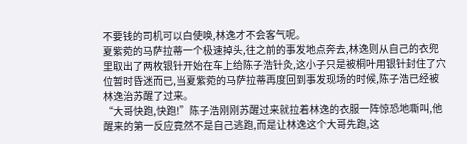不要钱的司机可以白使唤,林逸才不会客气呢。
夏紫菀的马萨拉蒂一个极速掉头,往之前的事发地点奔去,林逸则从自己的衣兜里取出了两枚银针开始在车上给陈子浩针灸,这小子只是被桐叶用银针封住了穴位暂时昏迷而已,当夏紫菀的马萨拉蒂再度回到事发现场的时候,陈子浩已经被林逸治苏醒了过来。
“大哥快跑,快跑!”陈子浩刚刚苏醒过来就拉着林逸的衣服一阵惊恐地嘶叫,他醒来的第一反应竟然不是自己逃跑,而是让林逸这个大哥先跑,这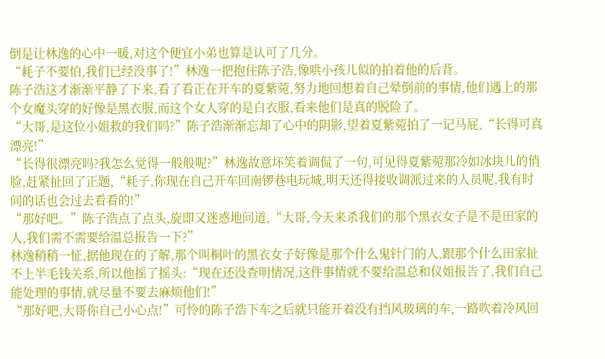倒是让林逸的心中一暖,对这个便宜小弟也算是认可了几分。
“耗子不要怕,我们已经没事了!”林逸一把抱住陈子浩,像哄小孩儿似的拍着他的后背。
陈子浩这才渐渐平静了下来,看了看正在开车的夏紫菀,努力地回想着自己晕倒前的事情,他们遇上的那个女魔头穿的好像是黑衣服,而这个女人穿的是白衣服,看来他们是真的脱险了。
“大哥,是这位小姐救的我们吗?”陈子浩渐渐忘却了心中的阴影,望着夏紫菀拍了一记马屁,“长得可真漂亮!”
“长得很漂亮吗?我怎么觉得一般般呢?”林逸故意坏笑着调侃了一句,可见得夏紫菀那冷如冰块儿的俏脸,赶紧扯回了正题,“耗子,你现在自己开车回南锣巷电玩城,明天还得接收调派过来的人员呢,我有时间的话也会过去看看的!”
“那好吧。”陈子浩点了点头,旋即又迷惑地问道,“大哥,今天来杀我们的那个黑衣女子是不是田家的人,我们需不需要给温总报告一下?”
林逸稍稍一怔,据他现在的了解,那个叫桐叶的黑衣女子好像是那个什么鬼针门的人,跟那个什么田家扯不上半毛钱关系,所以他摇了摇头:“现在还没查明情况,这件事情就不要给温总和仪姐报告了,我们自己能处理的事情,就尽量不要去麻烦他们!”
“那好吧,大哥你自己小心点!”可怜的陈子浩下车之后就只能开着没有挡风玻璃的车,一路吹着冷风回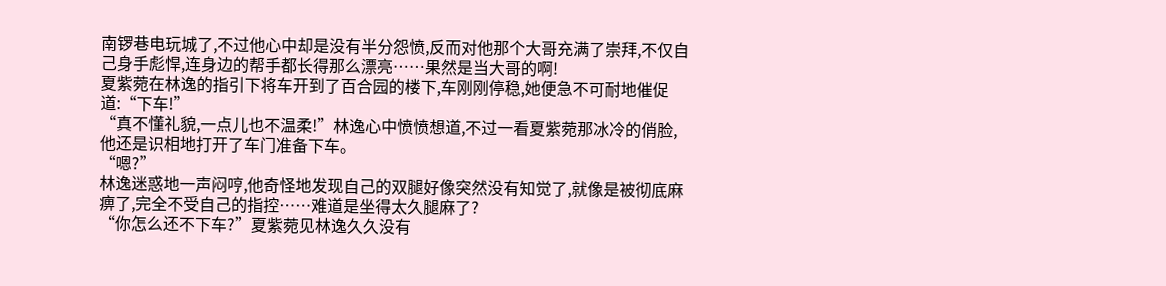南锣巷电玩城了,不过他心中却是没有半分怨愤,反而对他那个大哥充满了崇拜,不仅自己身手彪悍,连身边的帮手都长得那么漂亮……果然是当大哥的啊!
夏紫菀在林逸的指引下将车开到了百合园的楼下,车刚刚停稳,她便急不可耐地催促道:“下车!”
“真不懂礼貌,一点儿也不温柔!”林逸心中愤愤想道,不过一看夏紫菀那冰冷的俏脸,他还是识相地打开了车门准备下车。
“嗯?”
林逸迷惑地一声闷哼,他奇怪地发现自己的双腿好像突然没有知觉了,就像是被彻底麻痹了,完全不受自己的指控……难道是坐得太久腿麻了?
“你怎么还不下车?”夏紫菀见林逸久久没有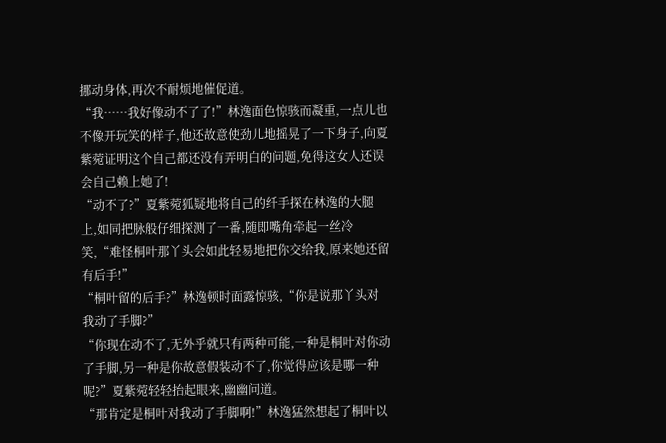挪动身体,再次不耐烦地催促道。
“我……我好像动不了了!”林逸面色惊骇而凝重,一点儿也不像开玩笑的样子,他还故意使劲儿地摇晃了一下身子,向夏紫菀证明这个自己都还没有弄明白的问题,免得这女人还误会自己赖上她了!
“动不了?”夏紫菀狐疑地将自己的纤手探在林逸的大腿上,如同把脉般仔细探测了一番,随即嘴角牵起一丝冷笑,“难怪桐叶那丫头会如此轻易地把你交给我,原来她还留有后手!”
“桐叶留的后手?”林逸顿时面露惊骇,“你是说那丫头对我动了手脚?”
“你现在动不了,无外乎就只有两种可能,一种是桐叶对你动了手脚,另一种是你故意假装动不了,你觉得应该是哪一种呢?”夏紫菀轻轻抬起眼来,幽幽问道。
“那肯定是桐叶对我动了手脚啊!”林逸猛然想起了桐叶以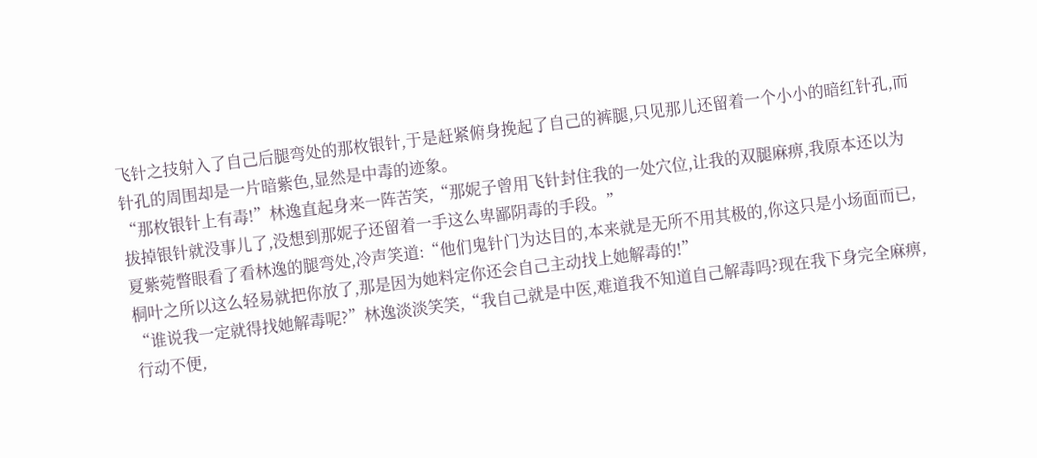飞针之技射入了自己后腿弯处的那枚银针,于是赶紧俯身挽起了自己的裤腿,只见那儿还留着一个小小的暗红针孔,而针孔的周围却是一片暗紫色,显然是中毒的迹象。
“那枚银针上有毒!”林逸直起身来一阵苦笑,“那妮子曾用飞针封住我的一处穴位,让我的双腿麻痹,我原本还以为拔掉银针就没事儿了,没想到那妮子还留着一手这么卑鄙阴毒的手段。”
夏紫菀瞥眼看了看林逸的腿弯处,冷声笑道:“他们鬼针门为达目的,本来就是无所不用其极的,你这只是小场面而已,桐叶之所以这么轻易就把你放了,那是因为她料定你还会自己主动找上她解毒的!”
“谁说我一定就得找她解毒呢?”林逸淡淡笑笑,“我自己就是中医,难道我不知道自己解毒吗?现在我下身完全麻痹,行动不便,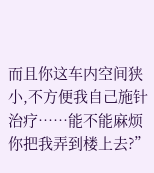而且你这车内空间狭小,不方便我自己施针治疗……能不能麻烦你把我弄到楼上去?”